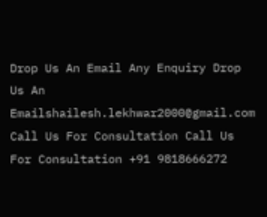Drop Us An Email Any Enquiry Drop Us An Emailshailesh.lekhwar2000@gmail.com
Call Us For Consultation Call Us For Consultation +91 9818666272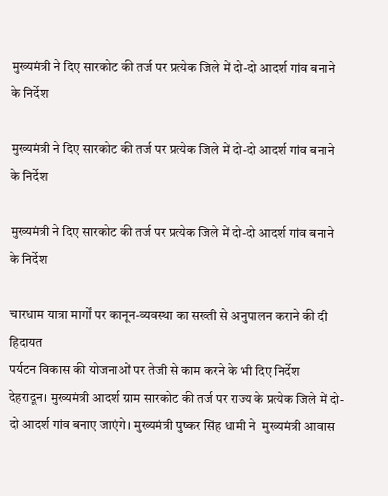मुख्यमंत्री ने दिए सारकोट की तर्ज पर प्रत्येक जिले में दो-दो आदर्श गांव बनाने के निर्देश

मुख्यमंत्री ने दिए सारकोट की तर्ज पर प्रत्येक जिले में दो-दो आदर्श गांव बनाने के निर्देश

मुख्यमंत्री ने दिए सारकोट की तर्ज पर प्रत्येक जिले में दो-दो आदर्श गांव बनाने के निर्देश

चारधाम यात्रा मार्गों पर कानून-व्यवस्था का सख्ती से अनुपालन कराने की दी हिदायत
पर्यटन विकास की योजनाओं पर तेजी से काम करने के भी दिए निर्देश
देहरादून। मुख्यमंत्री आदर्श ग्राम सारकोट की तर्ज पर राज्य के प्रत्येक जिले में दो-दो आदर्श गांव बनाए जाएंगे। मुख्यमंत्री पुष्कर सिंह धामी ने  मुख्यमंत्री आवास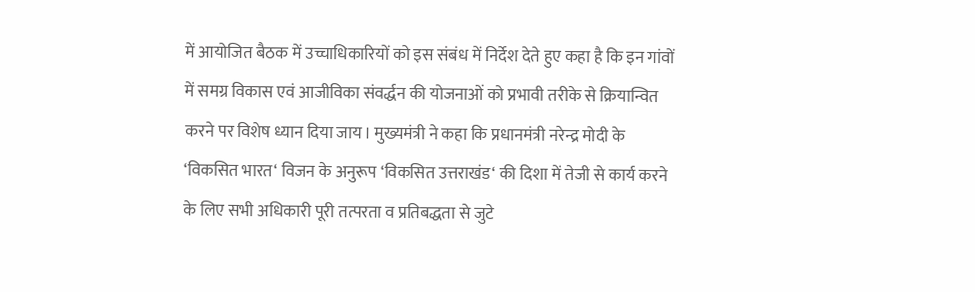में आयोजित बैठक में उच्चाधिकारियों को इस संबंध में निर्देश देते हुए कहा है कि इन गांवों में समग्र विकास एवं आजीविका संवर्द्धन की योजनाओं को प्रभावी तरीके से क्रियान्वित करने पर विशेष ध्यान दिया जाय। मुख्यमंत्री ने कहा कि प्रधानमंत्री नरेन्द्र मोदी के ‘विकसित भारत‘ विजन के अनुरूप ‘विकसित उत्तराखंड‘ की दिशा में तेजी से कार्य करने के लिए सभी अधिकारी पूरी तत्परता व प्रतिबद्धता से जुटे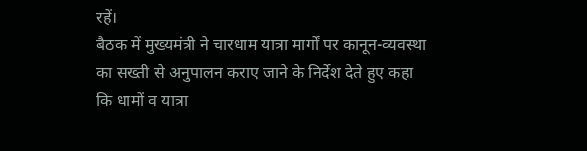रहें।
बैठक में मुख्यमंत्री ने चारधाम यात्रा मार्गों पर कानून-व्यवस्था का सख्ती से अनुपालन कराए जाने के निर्देश देते हुए कहा कि धामों व यात्रा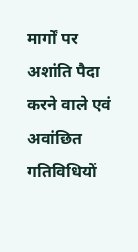मार्गों पर अशांति पैदा करने वाले एवं अवांछित गतिविधियों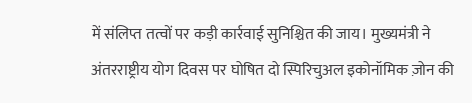में संलिप्त तत्वों पर कड़ी कार्रवाई सुनिश्चित की जाय। मुख्यमंत्री ने अंतरराष्ट्रीय योग दिवस पर घोषित दो स्पिरिचुअल इकोनॉमिक ज़ोन की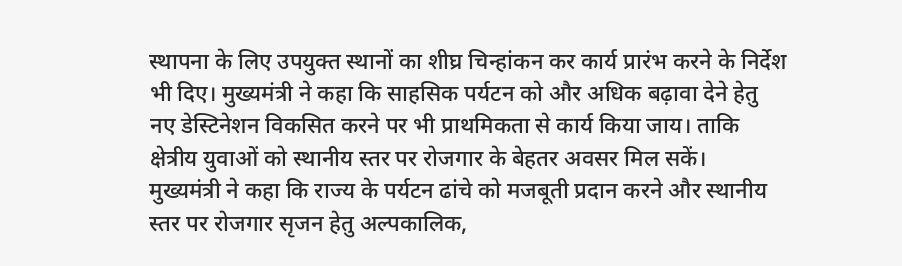स्थापना के लिए उपयुक्त स्थानों का शीघ्र चिन्हांकन कर कार्य प्रारंभ करने के निर्देश भी दिए। मुख्यमंत्री ने कहा कि साहसिक पर्यटन को और अधिक बढ़ावा देने हेतु नए डेस्टिनेशन विकसित करने पर भी प्राथमिकता से कार्य किया जाय। ताकि क्षेत्रीय युवाओं को स्थानीय स्तर पर रोजगार के बेहतर अवसर मिल सकें।
मुख्यमंत्री ने कहा कि राज्य के पर्यटन ढांचे को मजबूती प्रदान करने और स्थानीय स्तर पर रोजगार सृजन हेतु अल्पकालिक,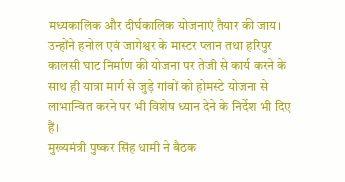मध्यकालिक और दीर्घकालिक योजनाएं तैयार की जाय। उन्होंने हनोल एवं जागेश्वर के मास्टर प्लान तथा हरिपुर कालसी घाट निर्माण की योजना पर तेजी से कार्य करने के साथ ही यात्रा मार्ग से जुड़े गांवों को होमस्टे योजना से लाभान्वित करने पर भी विशेष ध्यान देने के निर्देश भी दिए हैं।
मुख्यमंत्री पुष्कर सिंह धामी ने बैठक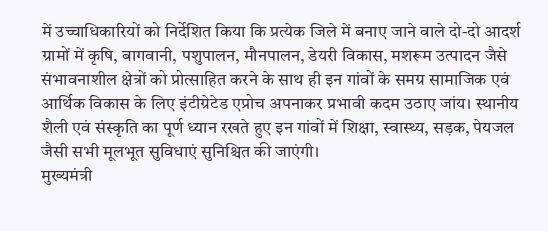में उच्चाधिकारियों को निर्देशित किया कि प्रत्येक जिले में बनाए जाने वाले दो-दो आदर्श ग्रामों में कृषि, बागवानी, पशुपालन, मौनपालन, डेयरी विकास, मशरूम उत्पादन जैसे संभावनाशील क्षेत्रों को प्रोत्साहित करने के साथ ही इन गांवों के समग्र सामाजिक एवं आर्थिक विकास के लिए इंटीग्रेटेड एप्रोच अपनाकर प्रभावी कदम उठाए जांय। स्थानीय शैली एवं संस्कृति का पूर्ण ध्यान रखते हुए इन गांवों में शिक्षा, स्वास्थ्य, सड़क, पेयजल जैसी सभी मूलभूत सुविधाएं सुनिश्चित की जाएंगी।
मुख्यमंत्री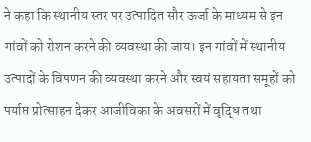ने कहा कि स्थानीय स्तर पर उत्पादित सौर ऊर्जा के माध्यम से इन गांवों को रोशन करने की व्यवस्था की जाय। इन गांवों में स्थानीय उत्पादों के विपणन की व्यवस्था करने और स्वयं सहायता समूहों को पर्याप्त प्रोत्साहन देकर आजीविका के अवसरों में वृद्धि तथा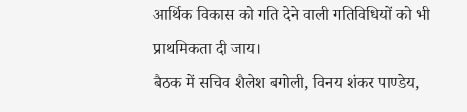आर्थिक विकास को गति देने वाली गतिविधियों को भी प्राथमिकता दी जाय।
बैठक में सचिव शैलेश बगोली, विनय शंकर पाण्डेय,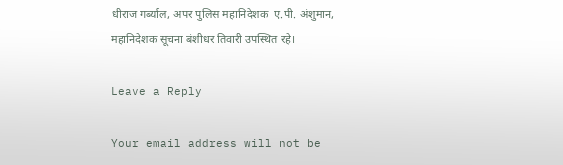धीराज गर्ब्याल, अपर पुलिस महानिदेशक  ए.पी. अंशुमान, महानिदेशक सूचना बंशीधर तिवारी उपस्थित रहे।

Leave a Reply

Your email address will not be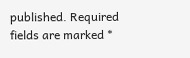published. Required fields are marked *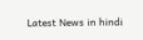Latest News in hindi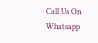Call Us On  Whatsapp